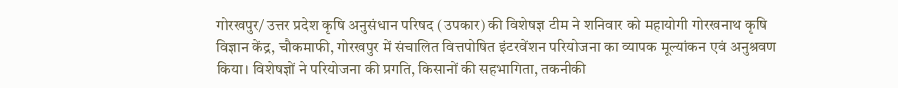गोरखपुर/ उत्तर प्रदेश कृषि अनुसंधान परिषद (उपकार) की विशेषज्ञ टीम ने शनिवार को महायोगी गोरखनाथ कृषि विज्ञान केंद्र, चौकमाफी, गोरखपुर में संचालित वित्तपोषित इंटरवेंशन परियोजना का व्यापक मूल्यांकन एवं अनुश्रवण किया। विशेषज्ञों ने परियोजना की प्रगति, किसानों की सहभागिता, तकनीकी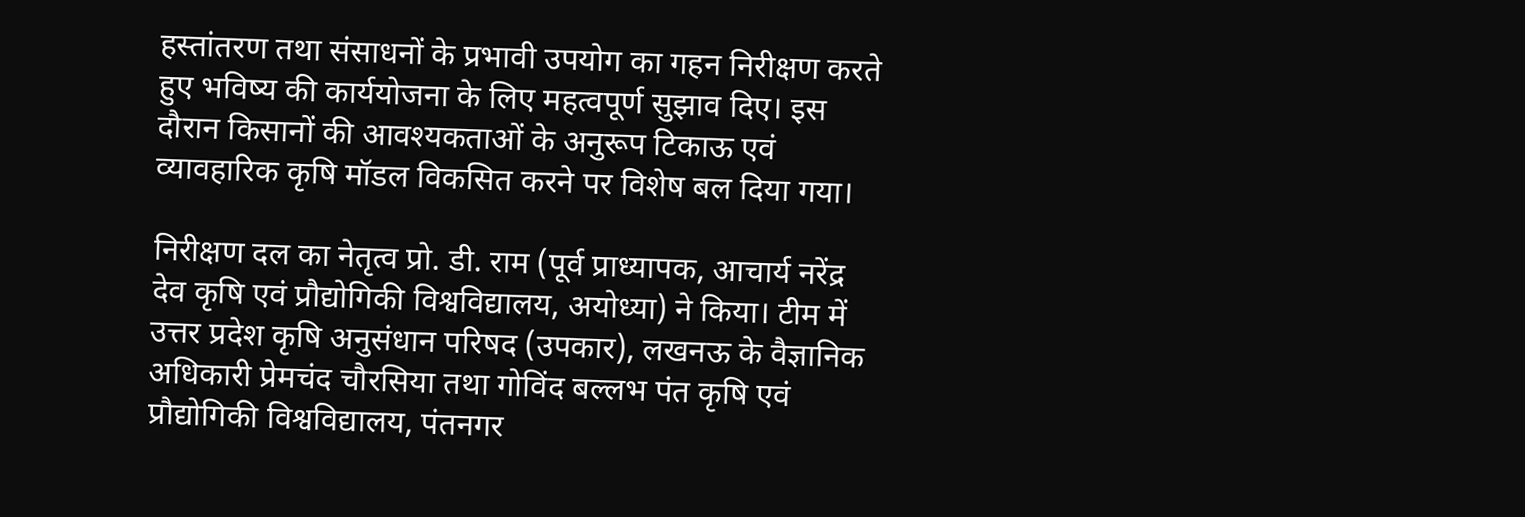हस्तांतरण तथा संसाधनों के प्रभावी उपयोग का गहन निरीक्षण करते हुए भविष्य की कार्ययोजना के लिए महत्वपूर्ण सुझाव दिए। इस दौरान किसानों की आवश्यकताओं के अनुरूप टिकाऊ एवं व्यावहारिक कृषि मॉडल विकसित करने पर विशेष बल दिया गया।

निरीक्षण दल का नेतृत्व प्रो. डी. राम (पूर्व प्राध्यापक, आचार्य नरेंद्र देव कृषि एवं प्रौद्योगिकी विश्वविद्यालय, अयोध्या) ने किया। टीम में उत्तर प्रदेश कृषि अनुसंधान परिषद (उपकार), लखनऊ के वैज्ञानिक अधिकारी प्रेमचंद चौरसिया तथा गोविंद बल्लभ पंत कृषि एवं प्रौद्योगिकी विश्वविद्यालय, पंतनगर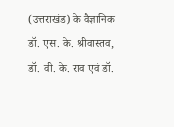(उत्तराखंड) के वैज्ञानिक डॉ. एस. के. श्रीवास्तव, डॉ. वी. के. राव एवं डॉ.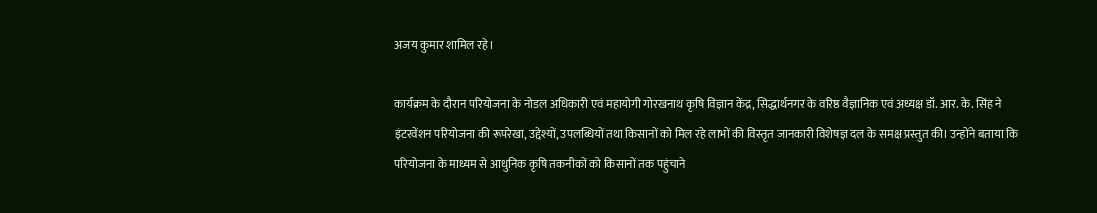अजय कुमार शामिल रहे।

कार्यक्रम के दौरान परियोजना के नोडल अधिकारी एवं महायोगी गोरखनाथ कृषि विज्ञान केंद्र, सिद्धार्थनगर के वरिष्ठ वैज्ञानिक एवं अध्यक्ष डॉ. आर. के. सिंह ने इंटरवेंशन परियोजना की रूपरेखा, उद्देश्यों, उपलब्धियों तथा किसानों को मिल रहे लाभों की विस्तृत जानकारी विशेषज्ञ दल के समक्ष प्रस्तुत की। उन्होंने बताया कि परियोजना के माध्यम से आधुनिक कृषि तकनीकों को किसानों तक पहुंचाने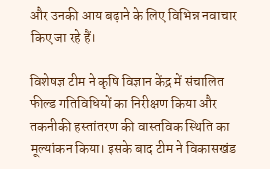और उनकी आय बढ़ाने के लिए विभिन्न नवाचार किए जा रहे हैं।

विशेषज्ञ टीम ने कृषि विज्ञान केंद्र में संचालित फील्ड गतिविधियों का निरीक्षण किया और तकनीकी हस्तांतरण की वास्तविक स्थिति का मूल्यांकन किया। इसके बाद टीम ने विकासखंड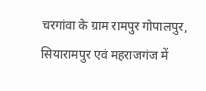चरगांवा के ग्राम रामपुर गोपालपुर, सियारामपुर एवं महराजगंज में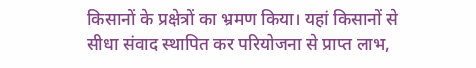किसानों के प्रक्षेत्रों का भ्रमण किया। यहां किसानों से सीधा संवाद स्थापित कर परियोजना से प्राप्त लाभ,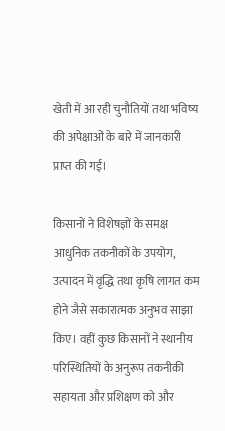खेती में आ रही चुनौतियों तथा भविष्य की अपेक्षाओं के बारे में जानकारी प्राप्त की गई।

किसानों ने विशेषज्ञों के समक्ष आधुनिक तकनीकों के उपयोग, उत्पादन में वृद्धि तथा कृषि लागत कम होने जैसे सकारात्मक अनुभव साझा किए। वहीं कुछ किसानों ने स्थानीय परिस्थितियों के अनुरूप तकनीकी सहायता और प्रशिक्षण को और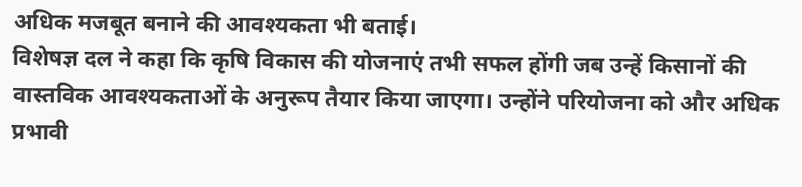अधिक मजबूत बनाने की आवश्यकता भी बताई।
विशेषज्ञ दल ने कहा कि कृषि विकास की योजनाएं तभी सफल होंगी जब उन्हें किसानों की वास्तविक आवश्यकताओं के अनुरूप तैयार किया जाएगा। उन्होंने परियोजना को और अधिक प्रभावी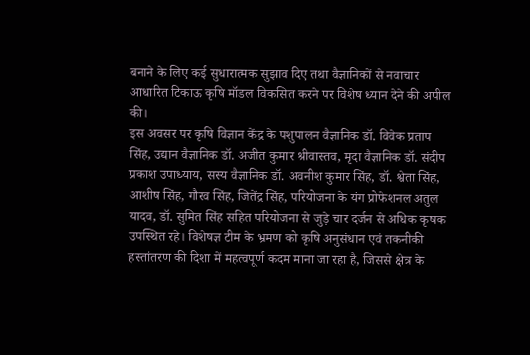बनाने के लिए कई सुधारात्मक सुझाव दिए तथा वैज्ञानिकों से नवाचार आधारित टिकाऊ कृषि मॉडल विकसित करने पर विशेष ध्यान देने की अपील की।
इस अवसर पर कृषि विज्ञान केंद्र के पशुपालन वैज्ञानिक डॉ. विवेक प्रताप सिंह, उद्यान वैज्ञानिक डॉ. अजीत कुमार श्रीवास्तव, मृदा वैज्ञानिक डॉ. संदीप प्रकाश उपाध्याय, सस्य वैज्ञानिक डॉ. अवनीश कुमार सिंह, डॉ. श्वेता सिंह, आशीष सिंह, गौरव सिंह, जितेंद्र सिंह, परियोजना के यंग प्रोफेशनल अतुल यादव, डॉ. सुमित सिंह सहित परियोजना से जुड़े चार दर्जन से अधिक कृषक उपस्थित रहे। विशेषज्ञ टीम के भ्रमण को कृषि अनुसंधान एवं तकनीकी हस्तांतरण की दिशा में महत्वपूर्ण कदम माना जा रहा है, जिससे क्षेत्र के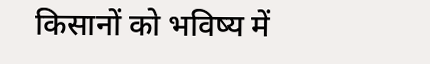किसानों को भविष्य में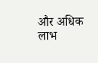और अधिक लाभ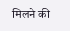मिलने की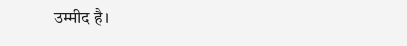उम्मीद है।